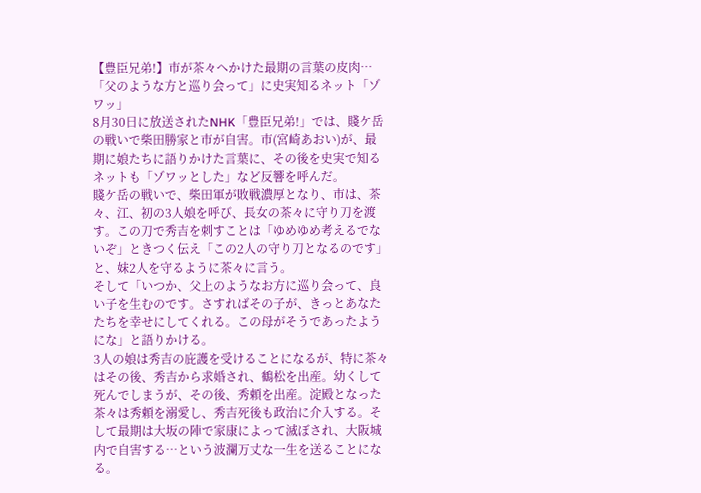【豊臣兄弟!】市が茶々へかけた最期の言葉の皮肉…「父のような方と巡り会って」に史実知るネット「ゾワッ」
8月30日に放送されたNHK「豊臣兄弟!」では、賤ケ岳の戦いで柴田勝家と市が自害。市(宮崎あおい)が、最期に娘たちに語りかけた言葉に、その後を史実で知るネットも「ゾワッとした」など反響を呼んだ。
賤ケ岳の戦いで、柴田軍が敗戦濃厚となり、市は、茶々、江、初の3人娘を呼び、長女の茶々に守り刀を渡す。この刀で秀吉を刺すことは「ゆめゆめ考えるでないぞ」ときつく伝え「この2人の守り刀となるのです」と、妹2人を守るように茶々に言う。
そして「いつか、父上のようなお方に巡り会って、良い子を生むのです。さすればその子が、きっとあなたたちを幸せにしてくれる。この母がそうであったようにな」と語りかける。
3人の娘は秀吉の庇護を受けることになるが、特に茶々はその後、秀吉から求婚され、鶴松を出産。幼くして死んでしまうが、その後、秀頼を出産。淀殿となった茶々は秀頼を溺愛し、秀吉死後も政治に介入する。そして最期は大坂の陣で家康によって滅ぼされ、大阪城内で自害する…という波瀾万丈な一生を送ることになる。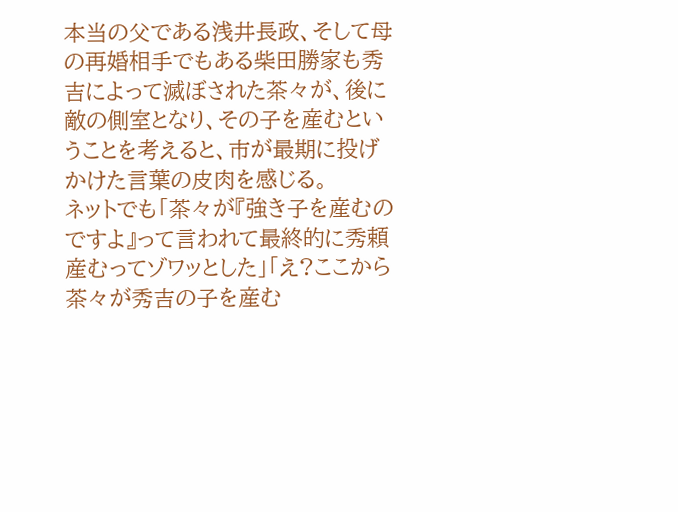本当の父である浅井長政、そして母の再婚相手でもある柴田勝家も秀吉によって滅ぼされた茶々が、後に敵の側室となり、その子を産むということを考えると、市が最期に投げかけた言葉の皮肉を感じる。
ネットでも「茶々が『強き子を産むのですよ』って言われて最終的に秀頼産むってゾワッとした」「え?ここから茶々が秀吉の子を産む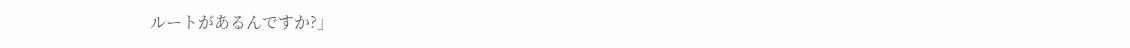ルートがあるんですか?」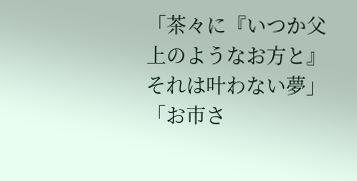「茶々に『いつか父上のようなお方と』それは叶わない夢」「お市さ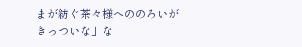まが紡ぐ茶々様へののろいがきっついな」な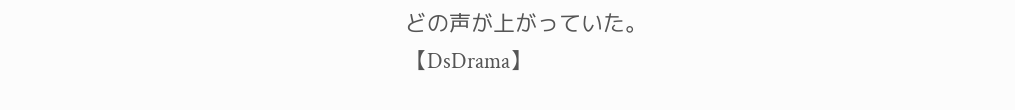どの声が上がっていた。
【DsDrama】